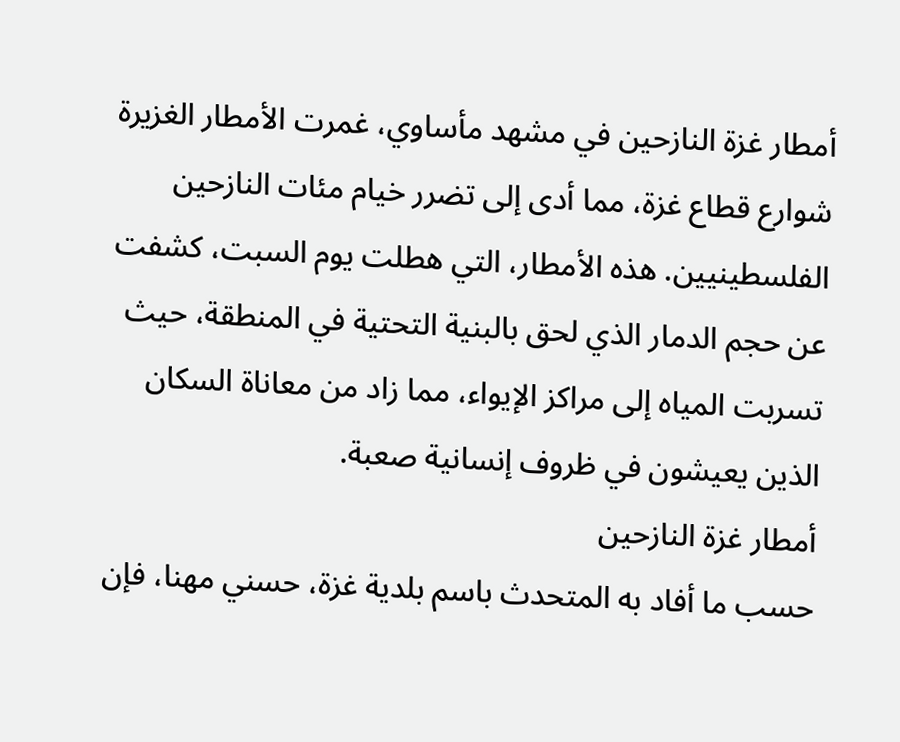أمطار غزة النازحين في مشهد مأساوي، غمرت الأمطار الغزيرة شوارع قطاع غزة، مما أدى إلى تضرر خيام مئات النازحين الفلسطينيين. هذه الأمطار، التي هطلت يوم السبت، كشفت عن حجم الدمار الذي لحق بالبنية التحتية في المنطقة، حيث تسربت المياه إلى مراكز الإيواء، مما زاد من معاناة السكان الذين يعيشون في ظروف إنسانية صعبة.
أمطار غزة النازحين
حسب ما أفاد به المتحدث باسم بلدية غزة، حسني مهنا، فإن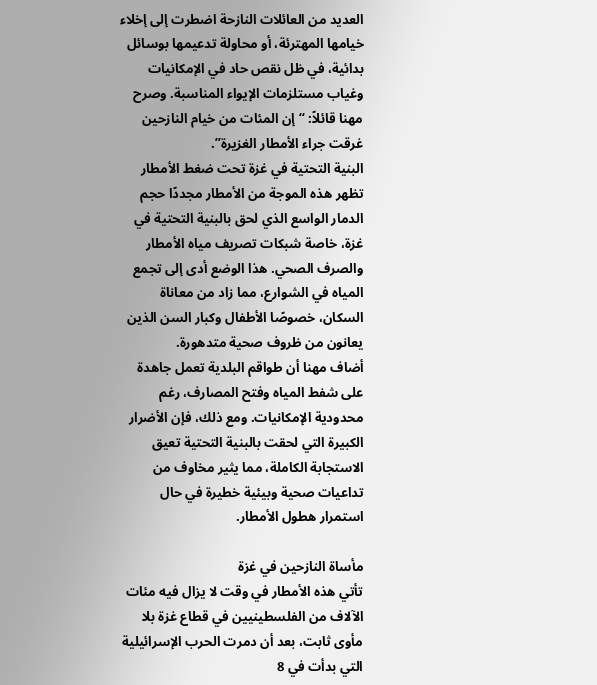العديد من العائلات النازحة اضطرت إلى إخلاء خيامها المهترئة، أو محاولة تدعيمها بوسائل بدائية، في ظل نقص حاد في الإمكانيات وغياب مستلزمات الإيواء المناسبة. وصرح مهنا قائلاً: “إن المئات من خيام النازحين غرقت جراء الأمطار الغزيرة”.
البنية التحتية في غزة تحت ضغط الأمطار
تظهر هذه الموجة من الأمطار مجددًا حجم الدمار الواسع الذي لحق بالبنية التحتية في غزة، خاصة شبكات تصريف مياه الأمطار والصرف الصحي. هذا الوضع أدى إلى تجمع المياه في الشوارع، مما زاد من معاناة السكان، خصوصًا الأطفال وكبار السن الذين يعانون من ظروف صحية متدهورة.
أضاف مهنا أن طواقم البلدية تعمل جاهدة على شفط المياه وفتح المصارف، رغم محدودية الإمكانيات. ومع ذلك، فإن الأضرار الكبيرة التي لحقت بالبنية التحتية تعيق الاستجابة الكاملة، مما يثير مخاوف من تداعيات صحية وبيئية خطيرة في حال استمرار هطول الأمطار.

مأساة النازحين في غزة
تأتي هذه الأمطار في وقت لا يزال فيه مئات الآلاف من الفلسطينيين في قطاع غزة بلا مأوى ثابت، بعد أن دمرت الحرب الإسرائيلية التي بدأت في 8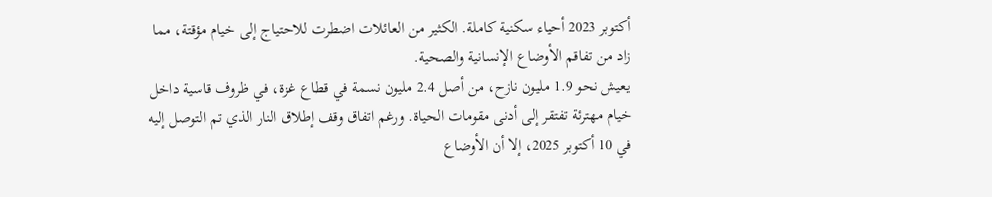أكتوبر 2023 أحياء سكنية كاملة. الكثير من العائلات اضطرت للاحتياج إلى خيام مؤقتة، مما زاد من تفاقم الأوضاع الإنسانية والصحية.
يعيش نحو 1.9 مليون نازح، من أصل 2.4 مليون نسمة في قطاع غزة، في ظروف قاسية داخل خيام مهترئة تفتقر إلى أدنى مقومات الحياة. ورغم اتفاق وقف إطلاق النار الذي تم التوصل إليه في 10 أكتوبر 2025، إلا أن الأوضاع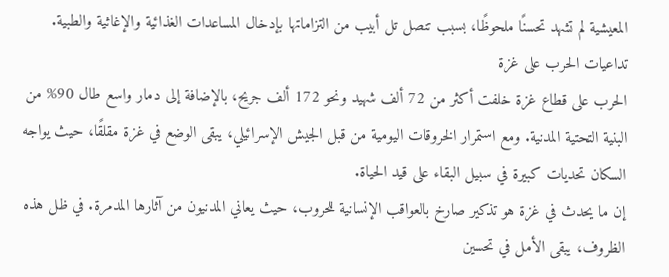المعيشية لم تشهد تحسنًا ملحوظًا، بسبب تنصل تل أبيب من التزاماتها بإدخال المساعدات الغذائية والإغاثية والطبية.
تداعيات الحرب على غزة
الحرب على قطاع غزة خلفت أكثر من 72 ألف شهيد ونحو 172 ألف جريح، بالإضافة إلى دمار واسع طال 90% من البنية التحتية المدنية. ومع استمرار الخروقات اليومية من قبل الجيش الإسرائيلي، يبقى الوضع في غزة مقلقًا، حيث يواجه السكان تحديات كبيرة في سبيل البقاء على قيد الحياة.
إن ما يحدث في غزة هو تذكير صارخ بالعواقب الإنسانية للحروب، حيث يعاني المدنيون من آثارها المدمرة. في ظل هذه الظروف، يبقى الأمل في تحسين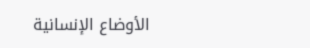الأوضاع الإنسانية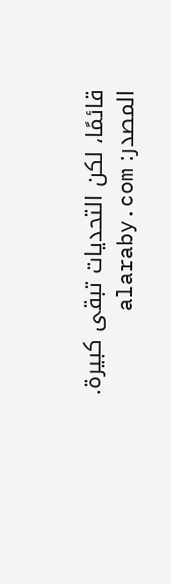قائمًا، لكن التحديات تبقى كبيرة.
المصدر: alaraby.com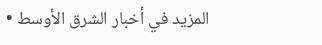المزيد في أخبار الشرق الأوسط •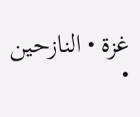غزة • النازحين •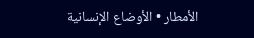الأمطار • الأوضاع الإنسانية